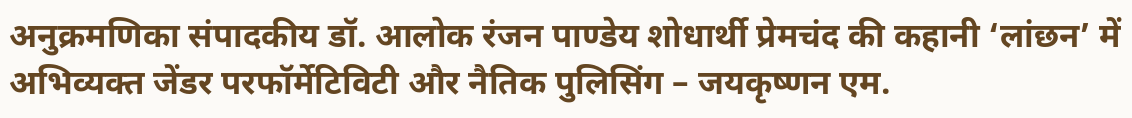अनुक्रमणिका संपादकीय डॉ. आलोक रंजन पाण्डेय शोधार्थी प्रेमचंद की कहानी ‘लांछन’ में अभिव्यक्त जेंडर परफॉर्मेटिविटी और नैतिक पुलिसिंग – जयकृष्णन एम.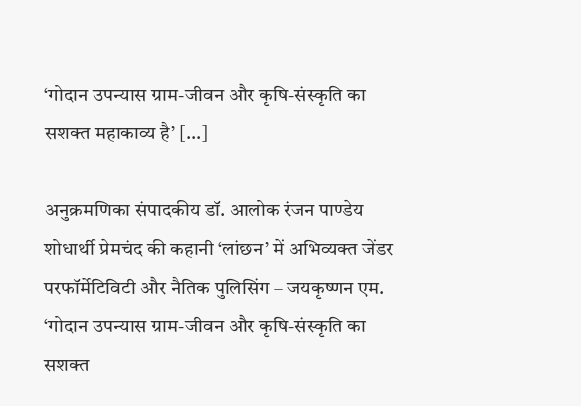‘गोदान उपन्यास ग्राम-जीवन और कृषि-संस्कृति का सशक्त महाकाव्य है’ […]

अनुक्रमणिका संपादकीय डॉ. आलोक रंजन पाण्डेय शोधार्थी प्रेमचंद की कहानी ‘लांछन’ में अभिव्यक्त जेंडर परफॉर्मेटिविटी और नैतिक पुलिसिंग – जयकृष्णन एम. ‘गोदान उपन्यास ग्राम-जीवन और कृषि-संस्कृति का सशक्त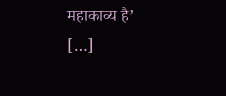महाकाव्य है’ […]